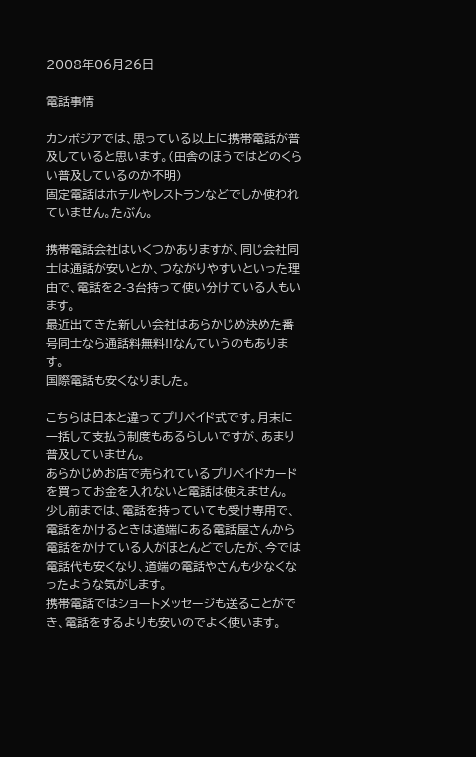2008年06月26日

電話事情

カンボジアでは、思っている以上に携帯電話が普及していると思います。(田舎のほうではどのくらい普及しているのか不明)
固定電話はホテルやレストランなどでしか使われていません。たぶん。

携帯電話会社はいくつかありますが、同じ会社同士は通話が安いとか、つながりやすいといった理由で、電話を2-3台持って使い分けている人もいます。
最近出てきた新しい会社はあらかじめ決めた番号同士なら通話料無料!!なんていうのもあります。
国際電話も安くなりました。

こちらは日本と違ってプリペイド式です。月末に一括して支払う制度もあるらしいですが、あまり普及していません。
あらかじめお店で売られているプリペイドカードを買ってお金を入れないと電話は使えません。
少し前までは、電話を持っていても受け専用で、電話をかけるときは道端にある電話屋さんから電話をかけている人がほとんどでしたが、今では電話代も安くなり、道端の電話やさんも少なくなったような気がします。
携帯電話ではショートメッセージも送ることができ、電話をするよりも安いのでよく使います。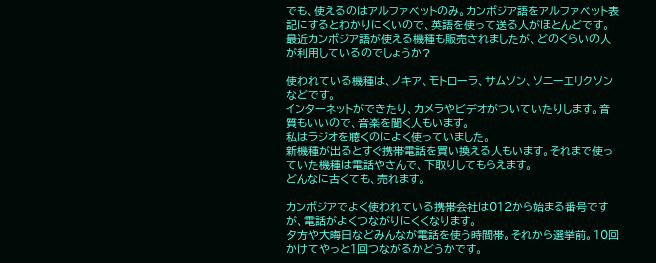でも、使えるのはアルファベットのみ。カンボジア語をアルファベット表記にするとわかりにくいので、英語を使って送る人がほとんどです。
最近カンボジア語が使える機種も販売されましたが、どのくらいの人が利用しているのでしょうか?

使われている機種は、ノキア、モトローラ、サムソン、ソニーエリクソンなどです。
インターネットができたり、カメラやビデオがついていたりします。音質もいいので、音楽を聞く人もいます。
私はラジオを聴くのによく使っていました。
新機種が出るとすぐ携帯電話を買い換える人もいます。それまで使っていた機種は電話やさんで、下取りしてもらえます。
どんなに古くても、売れます。

カンボジアでよく使われている携帯会社は012から始まる番号ですが、電話がよくつながりにくくなります。
夕方や大晦日などみんなが電話を使う時間帯。それから選挙前。10回かけてやっと1回つながるかどうかです。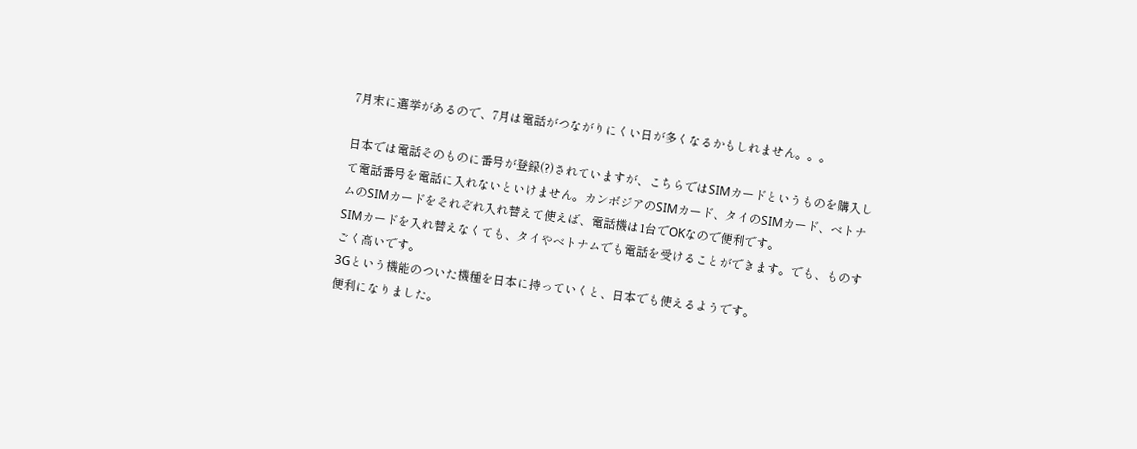7月末に選挙があるので、7月は電話がつながりにくい日が多くなるかもしれません。。。

日本では電話そのものに番号が登録(?)されていますが、こちらではSIMカードというものを購入して電話番号を電話に入れないといけません。カンボジアのSIMカード、タイのSIMカード、ベトナムのSIMカードをそれぞれ入れ替えて使えば、電話機は1台でOKなので便利です。
SIMカードを入れ替えなくても、タイやベトナムでも電話を受けることができます。でも、ものすごく高いです。
3Gという機能のついた機種を日本に持っていくと、日本でも使えるようです。
便利になりました。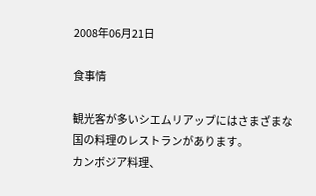2008年06月21日

食事情

観光客が多いシエムリアップにはさまざまな国の料理のレストランがあります。
カンボジア料理、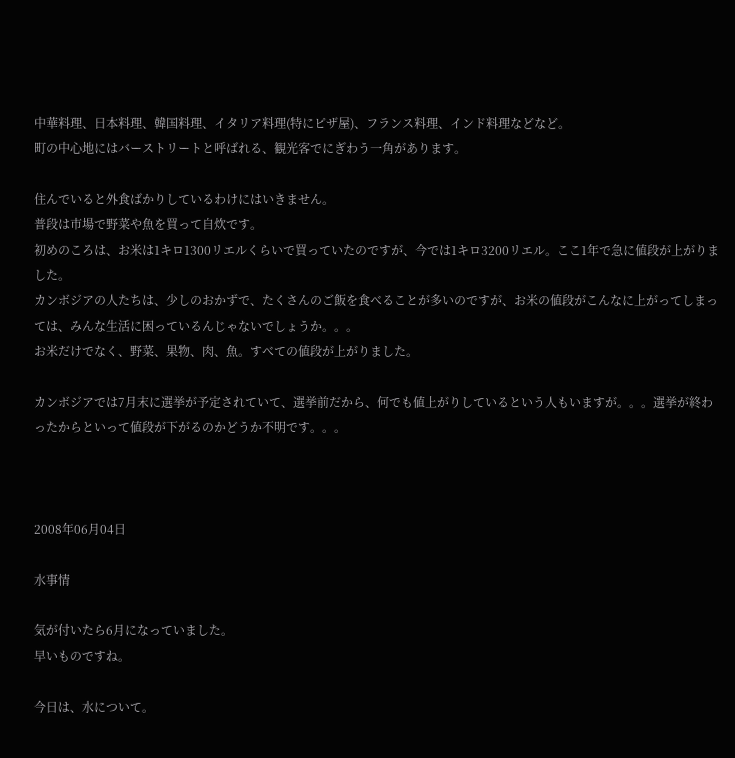中華料理、日本料理、韓国料理、イタリア料理(特にピザ屋)、フランス料理、インド料理などなど。
町の中心地にはバーストリートと呼ばれる、観光客でにぎわう一角があります。

住んでいると外食ばかりしているわけにはいきません。
普段は市場で野菜や魚を買って自炊です。
初めのころは、お米は1キロ1300リエルくらいで買っていたのですが、今では1キロ3200リエル。ここ1年で急に値段が上がりました。
カンボジアの人たちは、少しのおかずで、たくさんのご飯を食べることが多いのですが、お米の値段がこんなに上がってしまっては、みんな生活に困っているんじゃないでしょうか。。。
お米だけでなく、野菜、果物、肉、魚。すべての値段が上がりました。

カンボジアでは7月末に選挙が予定されていて、選挙前だから、何でも値上がりしているという人もいますが。。。選挙が終わったからといって値段が下がるのかどうか不明です。。。



2008年06月04日

水事情

気が付いたら6月になっていました。
早いものですね。

今日は、水について。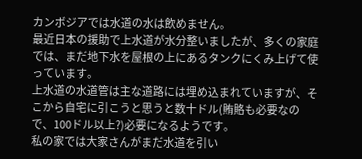カンボジアでは水道の水は飲めません。
最近日本の援助で上水道が水分整いましたが、多くの家庭では、まだ地下水を屋根の上にあるタンクにくみ上げて使っています。
上水道の水道管は主な道路には埋め込まれていますが、そこから自宅に引こうと思うと数十ドル(賄賂も必要なので、100ドル以上?)必要になるようです。
私の家では大家さんがまだ水道を引い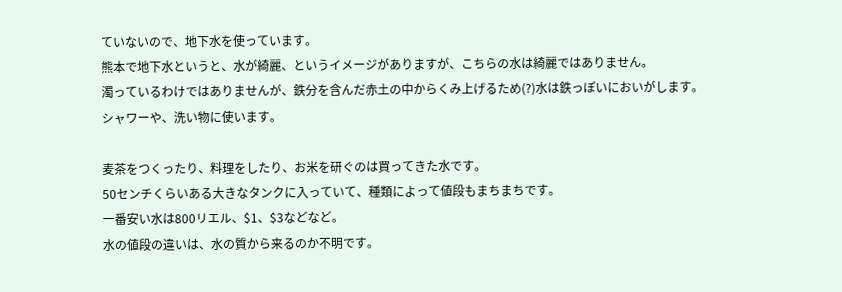ていないので、地下水を使っています。
熊本で地下水というと、水が綺麗、というイメージがありますが、こちらの水は綺麗ではありません。
濁っているわけではありませんが、鉄分を含んだ赤土の中からくみ上げるため(?)水は鉄っぽいにおいがします。
シャワーや、洗い物に使います。

麦茶をつくったり、料理をしたり、お米を研ぐのは買ってきた水です。
50センチくらいある大きなタンクに入っていて、種類によって値段もまちまちです。
一番安い水は800リエル、$1、$3などなど。
水の値段の違いは、水の質から来るのか不明です。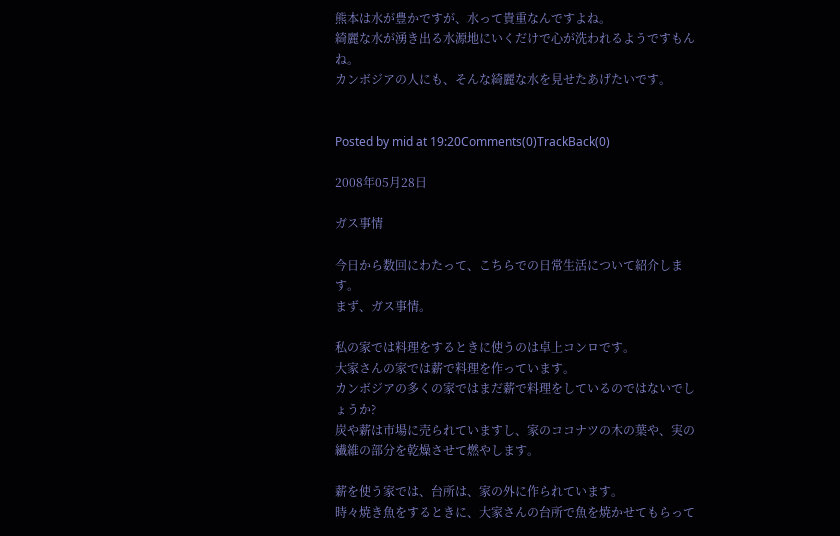熊本は水が豊かですが、水って貴重なんですよね。
綺麗な水が湧き出る水源地にいくだけで心が洗われるようですもんね。
カンボジアの人にも、そんな綺麗な水を見せたあげたいです。


Posted by mid at 19:20Comments(0)TrackBack(0)

2008年05月28日

ガス事情

今日から数回にわたって、こちらでの日常生活について紹介します。
まず、ガス事情。

私の家では料理をするときに使うのは卓上コンロです。
大家さんの家では薪で料理を作っています。
カンボジアの多くの家ではまだ薪で料理をしているのではないでしょうか?
炭や薪は市場に売られていますし、家のココナツの木の葉や、実の繊維の部分を乾燥させて燃やします。

薪を使う家では、台所は、家の外に作られています。
時々焼き魚をするときに、大家さんの台所で魚を焼かせてもらって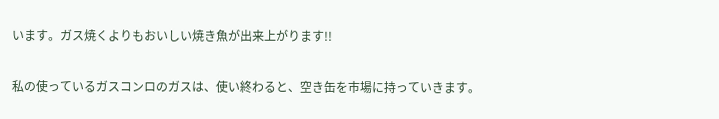います。ガス焼くよりもおいしい焼き魚が出来上がります!!

私の使っているガスコンロのガスは、使い終わると、空き缶を市場に持っていきます。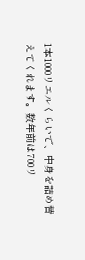1本1000リエルくらいで、中身を詰め替えてくれます。数年前は700リ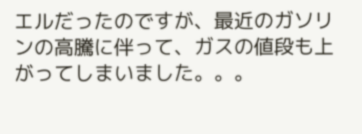エルだったのですが、最近のガソリンの高騰に伴って、ガスの値段も上がってしまいました。。。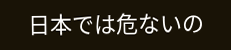日本では危ないの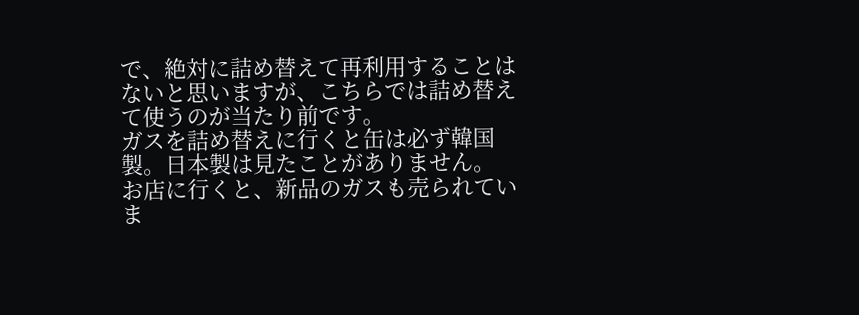で、絶対に詰め替えて再利用することはないと思いますが、こちらでは詰め替えて使うのが当たり前です。
ガスを詰め替えに行くと缶は必ず韓国製。日本製は見たことがありません。
お店に行くと、新品のガスも売られていま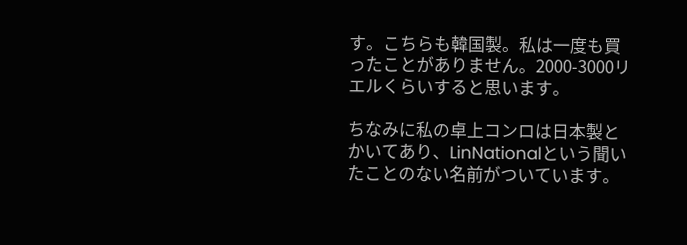す。こちらも韓国製。私は一度も買ったことがありません。2000-3000リエルくらいすると思います。

ちなみに私の卓上コンロは日本製とかいてあり、LinNationalという聞いたことのない名前がついています。